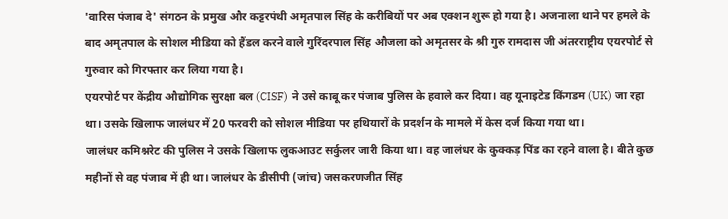'वारिस पंजाब दे' संगठन के प्रमुख और कट्टरपंथी अमृतपाल सिंह के करीबियों पर अब एक्शन शुरू हो गया है। अजनाला थाने पर हमले के बाद अमृतपाल के सोशल मीडिया को हैंडल करने वाले गुरिंदरपाल सिंह औजला को अमृतसर के श्री गुरु रामदास जी अंतरराष्ट्रीय एयरपोर्ट से गुरुवार को गिरफ्तार कर लिया गया है।
एयरपोर्ट पर केंद्रीय औद्योगिक सुरक्षा बल (CISF) ने उसे काबू कर पंजाब पुलिस के हवाले कर दिया। वह यूनाइटेड किंगडम (UK) जा रहा था। उसके खिलाफ जालंधर में 20 फरवरी को सोशल मीडिया पर हथियारों के प्रदर्शन के मामले में केस दर्ज किया गया था।
जालंधर कमिश्नरेट की पुलिस ने उसके खिलाफ लुकआउट सर्कुलर जारी किया था। वह जालंधर के कुक्कड़ पिंड का रहने वाला है। बीते कुछ महीनों से वह पंजाब में ही था। जालंधर के डीसीपी (जांच) जसकरणजीत सिंह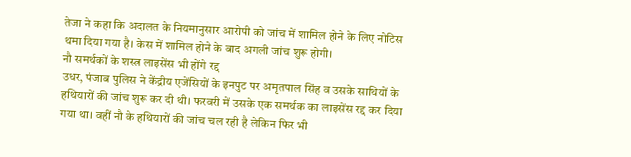तेजा ने कहा कि अदालत के नियमानुसार आरोपी को जांच में शामिल होने के लिए नोटिस थमा दिया गया है। केस में शामिल होने के बाद अगली जांच शुरू होगी।
नौ समर्थकों के शस्त्र लाइसेंस भी होंगे रद्द
उधर, पंजाब पुलिस ने केंद्रीय एजेंसियों के इनपुट पर अमृतपाल सिंह व उसके साथियों के हथियारों की जांच शुरू कर दी थी। फरवरी में उसके एक समर्थक का लाइसेंस रद्द कर दिया गया था। वहीं नौ के हथियारों की जांच चल रही है लेकिन फिर भी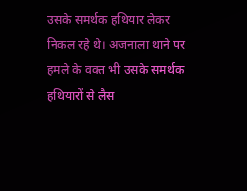उसके समर्थक हथियार लेकर निकल रहे थे। अजनाला थाने पर हमले के वक्त भी उसके समर्थक हथियारों से लैस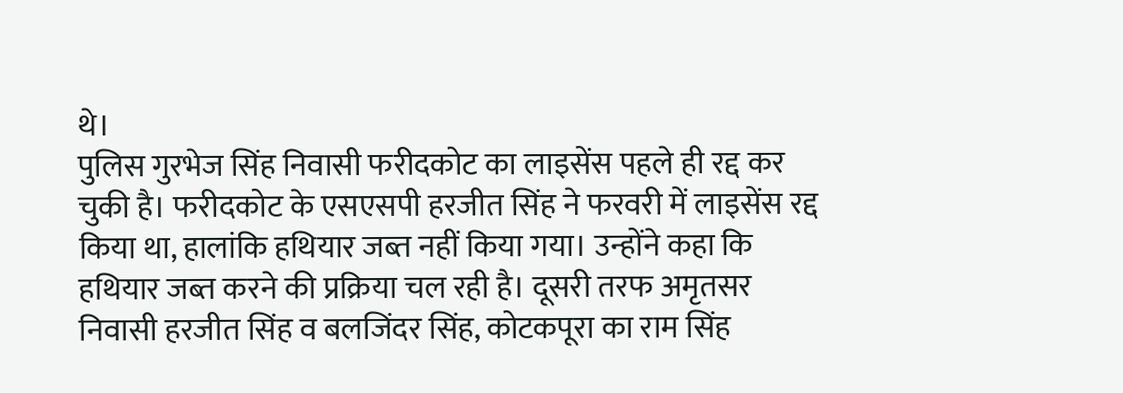थे।
पुलिस गुरभेज सिंह निवासी फरीदकोट का लाइसेंस पहले ही रद्द कर चुकी है। फरीदकोट के एसएसपी हरजीत सिंह ने फरवरी में लाइसेंस रद्द किया था, हालांकि हथियार जब्त नहीं किया गया। उन्होंने कहा कि हथियार जब्त करने की प्रक्रिया चल रही है। दूसरी तरफ अमृतसर निवासी हरजीत सिंह व बलजिंदर सिंह, कोटकपूरा का राम सिंह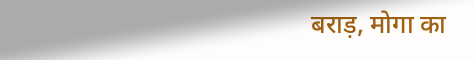बराड़, मोगा का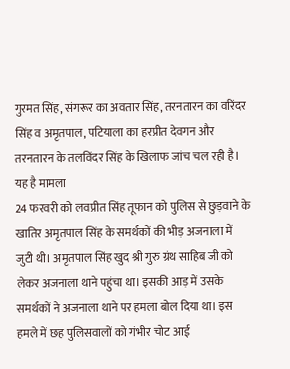गुरमत सिंह, संगरूर का अवतार सिंह, तरनतारन का वरिंदर सिंह व अमृतपाल, पटियाला का हरप्रीत देवगन और तरनतारन के तलविंदर सिंह के खिलाफ जांच चल रही है।
यह है मामला
24 फरवरी को लवप्रीत सिंह तूफान को पुलिस से छुड़वाने के खातिर अमृतपाल सिंह के समर्थकों की भीड़ अजनाला में जुटी थी। अमृतपाल सिंह खुद श्री गुरु ग्रंथ साहिब जी को लेकर अजनाला थाने पहुंचा था। इसकी आड़ में उसके समर्थकों ने अजनाला थाने पर हमला बोल दिया था। इस हमले में छह पुलिसवालों को गंभीर चोट आई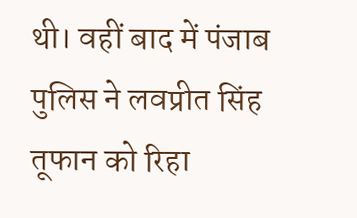थी। वहीं बाद में पंजाब पुलिस ने लवप्रीत सिंह तूफान को रिहा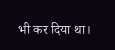भी कर दिया था।